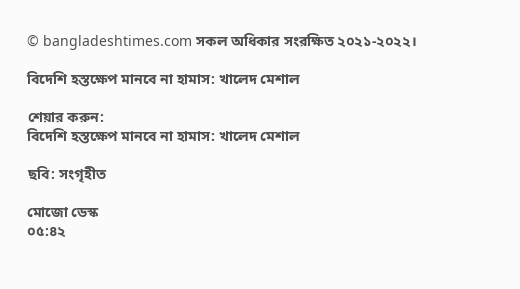© bangladeshtimes.com সকল অধিকার সংরক্ষিত ২০২১-২০২২।

বিদেশি হস্তক্ষেপ মানবে না হামাস: খালেদ মেশাল

শেয়ার করুন:
বিদেশি হস্তক্ষেপ মানবে না হামাস: খালেদ মেশাল

ছবি: সংগৃহীত

মোজো ডেস্ক
০৫:৪২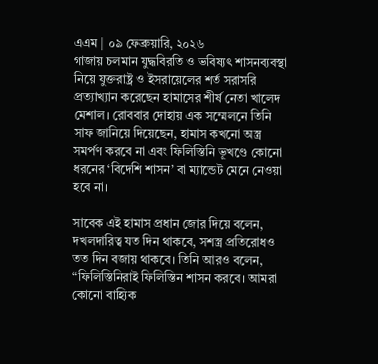এএম | ০৯ ফেব্রুয়ারি, ২০২৬
গাজায় চলমান যুদ্ধবিরতি ও ভবিষ্যৎ শাসনব্যবস্থা নিয়ে যুক্তরাষ্ট্র ও ইসরায়েলের শর্ত সরাসরি প্রত্যাখ্যান করেছেন হামাসের শীর্ষ নেতা খালেদ মেশাল। রোববার দোহায় এক সম্মেলনে তিনি সাফ জানিয়ে দিয়েছেন, হামাস কখনো অস্ত্র সমর্পণ করবে না এবং ফিলিস্তিনি ভূখণ্ডে কোনো ধরনের ‘বিদেশি শাসন’ বা ম্যান্ডেট মেনে নেওয়া হবে না।

সাবেক এই হামাস প্রধান জোর দিয়ে বলেন, দখলদারিত্ব যত দিন থাকবে, সশস্ত্র প্রতিরোধও তত দিন বজায় থাকবে। তিনি আরও বলেন, “ফিলিস্তিনিরাই ফিলিস্তিন শাসন করবে। আমরা কোনো বাহ্যিক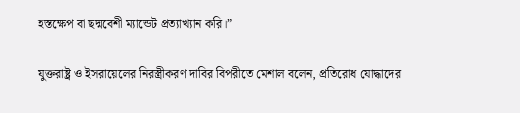হস্তক্ষেপ বা ছদ্মবেশী ম্যান্ডেট প্রত্যাখ্যান করি।”

যুক্তরাষ্ট্র ও ইসরায়েলের নিরস্ত্রীকরণ দাবির বিপরীতে মেশাল বলেন, প্রতিরোধ যোদ্ধাদের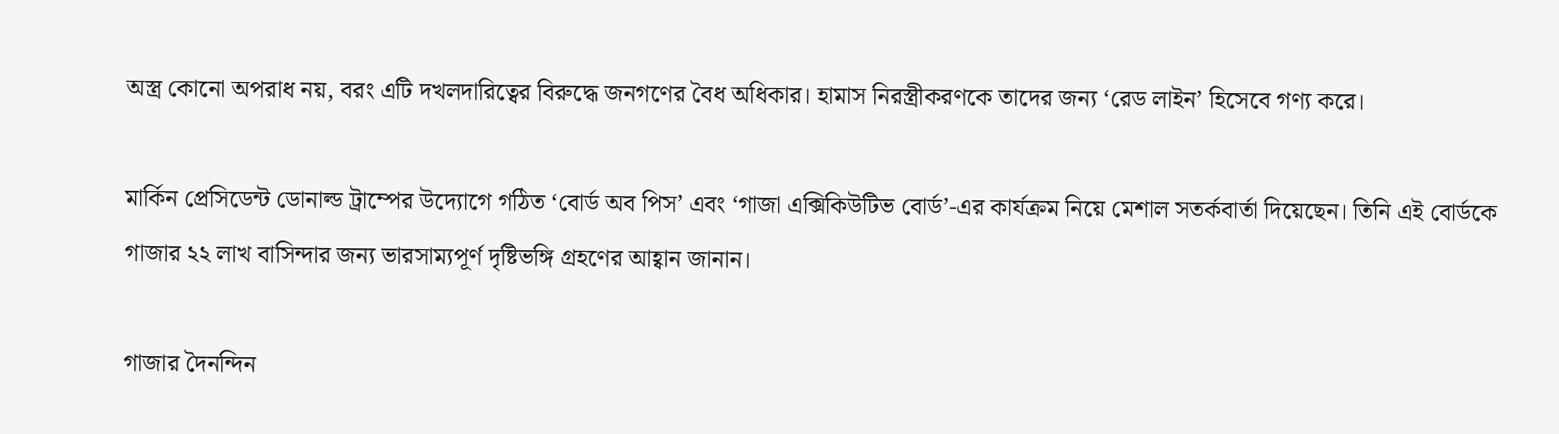অস্ত্র কোনো অপরাধ নয়, বরং এটি দখলদারিত্বের বিরুদ্ধে জনগণের বৈধ অধিকার। হামাস নিরস্ত্রীকরণকে তাদের জন্য ‘রেড লাইন’ হিসেবে গণ্য করে।

মার্কিন প্রেসিডেন্ট ডোনাল্ড ট্রাম্পের উদ্যোগে গঠিত ‘বোর্ড অব পিস’ এবং ‘গাজা এক্সিকিউটিভ বোর্ড’-এর কার্যক্রম নিয়ে মেশাল সতর্কবার্তা দিয়েছেন। তিনি এই বোর্ডকে গাজার ২২ লাখ বাসিন্দার জন্য ভারসাম্যপূর্ণ দৃষ্টিভঙ্গি গ্রহণের আহ্বান জানান।

গাজার দৈনন্দিন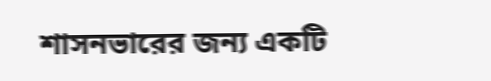শাসনভারের জন্য একটি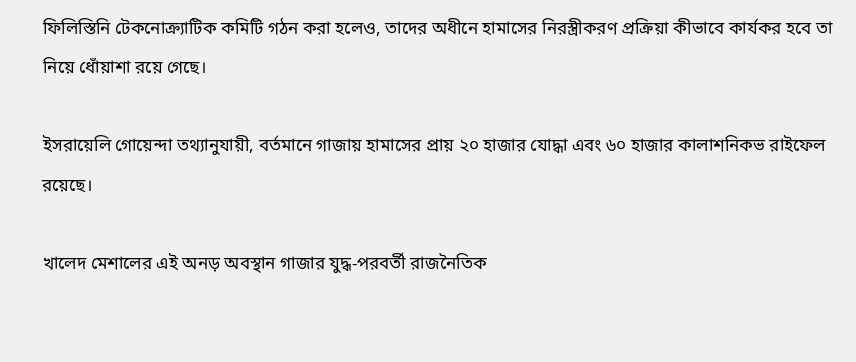ফিলিস্তিনি টেকনোক্র্যাটিক কমিটি গঠন করা হলেও, তাদের অধীনে হামাসের নিরস্ত্রীকরণ প্রক্রিয়া কীভাবে কার্যকর হবে তা নিয়ে ধোঁয়াশা রয়ে গেছে।

ইসরায়েলি গোয়েন্দা তথ্যানুযায়ী, বর্তমানে গাজায় হামাসের প্রায় ২০ হাজার যোদ্ধা এবং ৬০ হাজার কালাশনিকভ রাইফেল রয়েছে।

খালেদ মেশালের এই অনড় অবস্থান গাজার যুদ্ধ-পরবর্তী রাজনৈতিক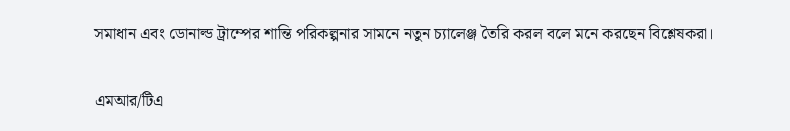সমাধান এবং ডোনাল্ড ট্রাম্পের শান্তি পরিকল্পনার সামনে নতুন চ্যালেঞ্জ তৈরি করল বলে মনে করছেন বিশ্লেষকরা।

এমআর/টিএ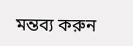মন্তব্য করুন